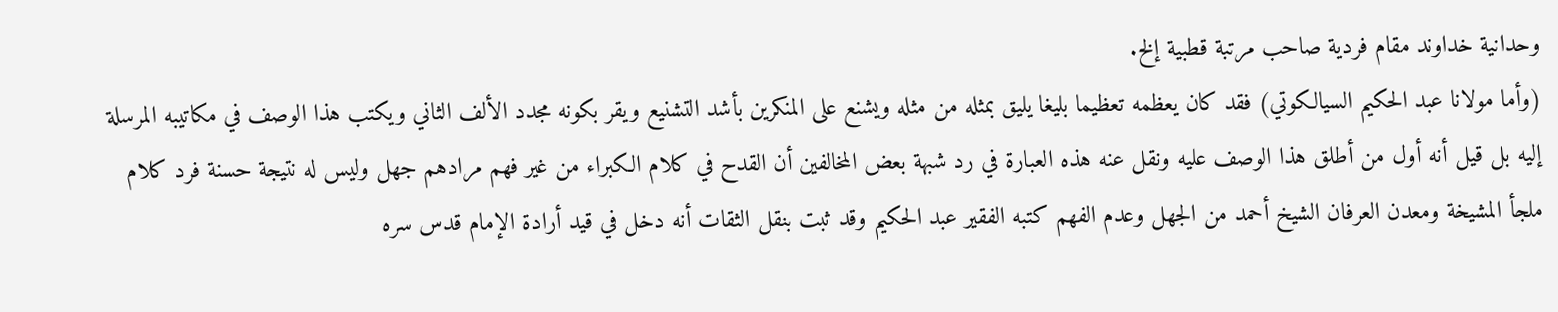وحدانية خداوند مقام فردية صاحب مرتبة قطبية إلخ.
(وأما مولانا عبد الحكيم السيالكوتي) فقد كان يعظمه تعظيما بليغا يليق بمثله من مثله ويشنع على المنكرين بأشد التشنيع ويقر بكونه مجدد الألف الثاني ويكتب هذا الوصف في مكاتيبه المرسلة إليه بل قيل أنه أول من أطلق هذا الوصف عليه ونقل عنه هذه العبارة في رد شبهة بعض المخالفين أن القدح في كلام الكبراء من غير فهم مرادهم جهل وليس له نتيجة حسنة فرد كلام ملجأ المشيخة ومعدن العرفان الشيخ أحمد من الجهل وعدم الفهم كتبه الفقير عبد الحكيم وقد ثبت بنقل الثقات أنه دخل في قيد أرادة الإمام قدس سره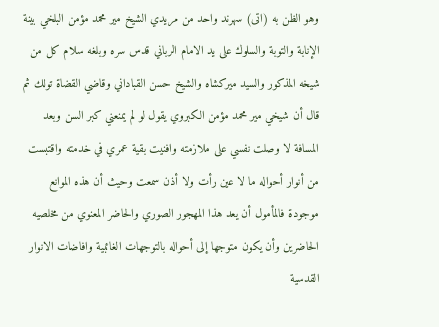وهو الظن به (اتى) سهرند واحد من مريدي الشيخ مير محمد مؤمن البلخي بينة الإنابة والتوبة والسلوك على يد الامام الرباني قدس سره وبلغه سلام كل من شيخه المذكور والسيد ميركشاه والشيخ حسن القباداني وقاضي القضاة تولك ثم قال أن شيخي مير محمد مؤمن الكبروي يقول لو لم يمنعني كبر السن وبعد المسافة لا وصلت نفسي على ملازمته وافنيت بقية عمري في خدمته واقتبست من أنوار أحواله ما لا عين رأت ولا أذن سمعت وحيث أن هذه الموانع موجودة فالمأمول أن يعد هذا المهجور الصوري والحاضر المعنوي من مخلصيه الحاضرين وأن يكون متوجها إلى أحواله بالتوجهات الغائبية وافاضات الانوار القدسية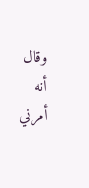وقال أنه أمرني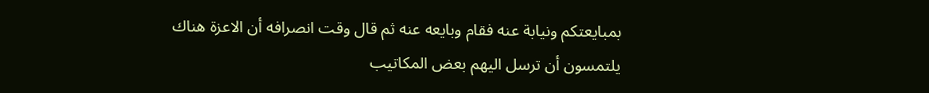بمبايعتكم ونيابة عنه فقام وبايعه عنه ثم قال وقت انصرافه أن الاعزة هناك يلتمسون أن ترسل اليهم بعض المكاتيب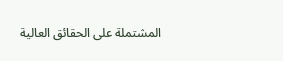المشتملة على الحقائق العالية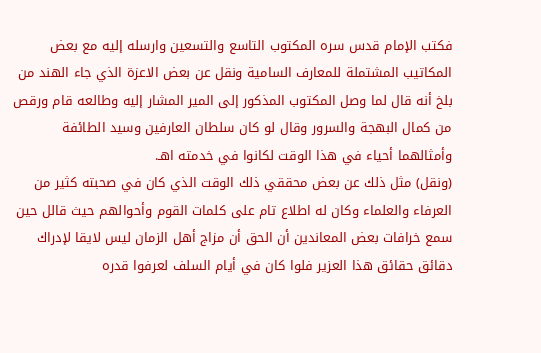فكتب الإمام قدس سره المكتوب التاسع والتسعين وارسله إليه مع بعض المكاتيب المشتملة للمعارف السامية ونقل عن بعض الاعزة الذي جاء الهند من بلخ أنه قال لما وصل المكتوب المذكور إلى المير المشار إليه وطالعه قام ورقص من كمال البهجة والسرور وقال لو كان سلطان العارفين وسيد الطائفة وأمثالهما أحياء في هذا الوقت لكانوا في خدمته اهـ.
(ونقل) مثل ذلك عن بعض محققي ذلك الوقت الذي كان في صحبته كثير من العرفاء والعلماء وكان له اطلاع تام على كلمات القوم وأحوالهم حيث قالل حين سمع خرافات بعض المعاندين أن الحق أن مزاج أهل الزمان ليس لايقا لإدراك دقائق حقائق هذا العزير فلوا كان في أيام السلف لعرفوا قدره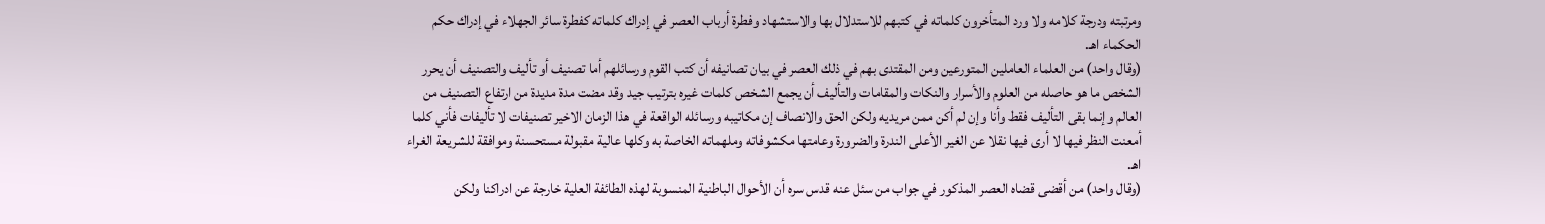ومرتبته ودرجة كلامه ولا ورد المتأخرون كلماته في كتبهم للاستدلال بها والاستشهاد وفطرة أرباب العصر في إدراك كلماته كفطرة سائر الجهلاء في إدراك حكم الحكماء اهـ.
(وقال واحد) من العلماء العاملين المتورعين ومن المقتدى بهم في ذلك العصر في بيان تصانيفه أن كتب القوم ورسائلهم أما تصنيف أو تأليف والتصنيف أن يحرر الشخص ما هو حاصله من العلوم والأسرار والنكات والمقامات والتأليف أن يجمع الشخص كلمات غيره بترتيب جيد وقد مضت مدة مديدة من ارتفاع التصنيف من العالم وإنما بقى التأليف فقط وأنا وإن لم أكن ممن مريديه ولكن الحق والانصاف إن مكاتيبه ورسائله الواقعة في هذا الزمان الاخير تصنيفات لا تأليفات فأني كلما أمعنت النظر فيها لا أرى فيها نقلا عن الغير الأعلى الندرة والضرورة وعامتها مكشوفاته وملهماته الخاصة به وكلها عالية مقبولة مستحسنة وموافقة للشريعة الغراء اهـ.
(وقال واحد) من أقضى قضاه العصر المذكور في جواب من سئل عنه قدس سره أن الأحوال الباطنية المنسوبة لهذه الطائفة العلية خارجة عن ادراكنا ولكن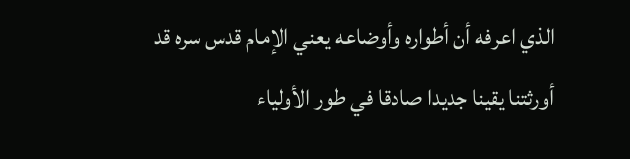الذي اعرفه أن أطواره وأوضاعه يعني الإمام قدس سره قد أورثتنا يقينا جديدا صادقا في طور الأولياء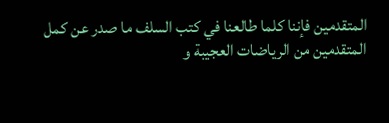المتقدمين فإننا كلما طالعنا في كتب السلف ما صدر عن كمل المتقدمين من الرياضات العجيبة و